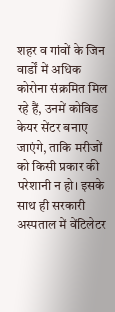शहर व गांवों के जिन वार्डों में अधिक कोरोना संक्रमित मिल रहे हैं, उनमें कोविड केयर सेंटर बनाए जाएंगे, ताकि मरीजों को किसी प्रकार की परेशानी न हो। इसके साथ ही सरकारी अस्पताल में वेंटिलेटर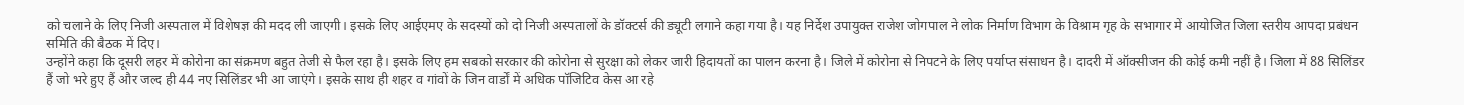को चलाने के लिए निजी अस्पताल में विशेषज्ञ की मदद ली जाएगी। इसके लिए आईएमए के सदस्यों को दो निजी अस्पतालों के डॉक्टर्स की ड्यूटी लगाने कहा गया है। यह निर्देश उपायुक्त राजेश जोगपाल ने लोक निर्माण विभाग के विश्राम गृह के सभागार में आयोजित जिला स्तरीय आपदा प्रबंधन समिति की बैठक में दिए।
उन्होंने कहा कि दूसरी लहर में कोरोना का संक्रमण बहुत तेजी से फैल रहा है। इसके लिए हम सबको सरकार की कोरोना से सुरक्षा को लेकर जारी हिदायतों का पालन करना है। जिले में कोरोना से निपटने के लिए पर्याप्त संसाधन है। दादरी में ऑक्सीजन की कोई कमी नहीं है। जिला में 88 सिलिंडर हैं जो भरे हुए हैं और जल्द ही 44 नए सिलिंडर भी आ जाएंगे। इसके साथ ही शहर व गांवों के जिन वार्डों में अधिक पॉजिटिव केस आ रहे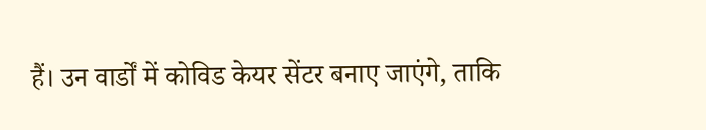हैं। उन वार्डों में कोविड केयर सेंटर बनाए जाएंगे, ताकि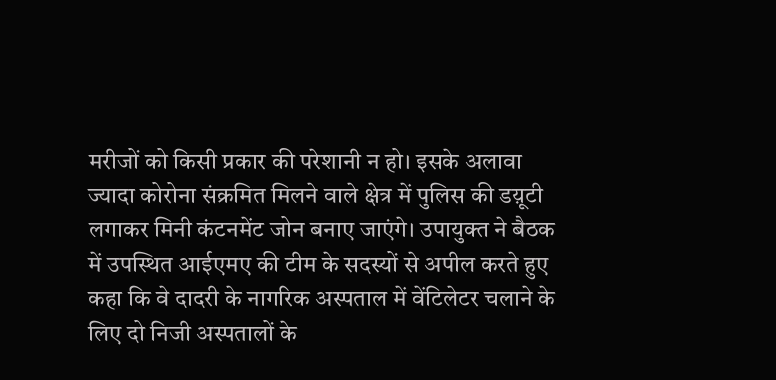मरीजों को किसी प्रकार की परेशानी न हो। इसके अलावा ज्यादा कोरोना संक्रमित मिलने वाले क्षेत्र में पुलिस की डय़ूटी लगाकर मिनी कंटनमेंट जोन बनाए जाएंगे। उपायुक्त ने बैठक में उपस्थित आईएमए की टीम के सदस्यों से अपील करते हुए कहा कि वे दादरी के नागरिक अस्पताल में वेंटिलेटर चलाने के लिए दो निजी अस्पतालों के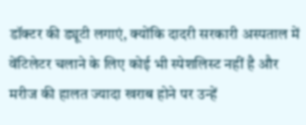डॉक्टर की ड्यूटी लगाएं, क्योंकि दादरी सरकारी अस्पताल में वेंटिलेटर चलाने के लिए कोई भी स्पेशलिस्ट नहीं है और मरीज की हालत ज्यादा खराब होने पर उन्हें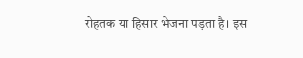रोहतक या हिसार भेजना पड़ता है। इस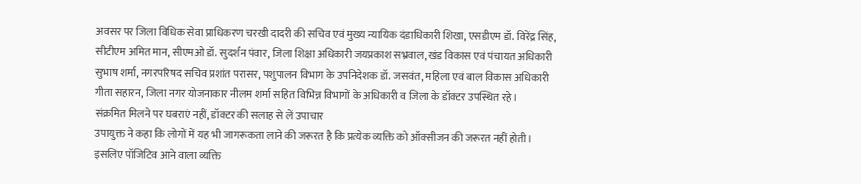अवसर पर जिला विधिक सेवा प्राधिकरण चरखी दादरी की सचिव एवं मुख्य न्यायिक दंडाधिकारी शिखा, एसडीएम डॉ. विरेंद्र सिंह, सीटीएम अमित मान, सीएमओ डॉ. सुदर्शन पंवार, जिला शिक्षा अधिकारी जयप्रकाश सभ्रवाल, खंड विकास एवं पंचायत अधिकारी सुभाष शर्मा, नगरपरिषद सचिव प्रशांत परासर, पशुपालन विभाग के उपनिदेशक डॉ. जसवंत, महिला एवं बाल विकास अधिकारी गीता सहारन, जिला नगर योजनाकार नीलम शर्मा सहित विभिन्न विभागों के अधिकारी व जिला के डॉक्टर उपस्थित रहे।
संक्रमित मिलने पर घबराएं नहीं, डॉक्टर की सलाह से लें उपाचार
उपायुक्त ने कहा कि लोगों में यह भी जागरूकता लाने की जरूरत है कि प्रत्येक व्यक्ति को ऑक्सीजन की जरूरत नहीं होती। इसलिए पॉजिटिव आने वाला व्यक्ति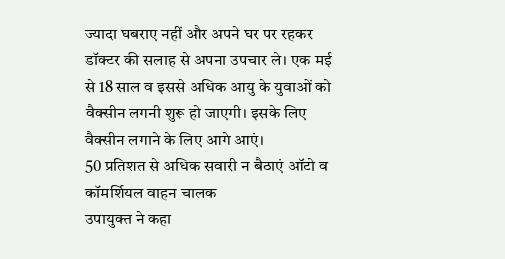ज्यादा घबराए नहीं और अपने घर पर रहकर डॉक्टर की सलाह से अपना उपचार ले। एक मई से 18 साल व इससे अधिक आयु के युवाओं को वैक्सीन लगनी शुरू हो जाएगी। इसके लिए वैक्सीन लगाने के लिए आगे आएं।
50 प्रतिशत से अधिक सवारी न बैठाएं ऑटो व कॉमर्शियल वाहन चालक
उपायुक्त ने कहा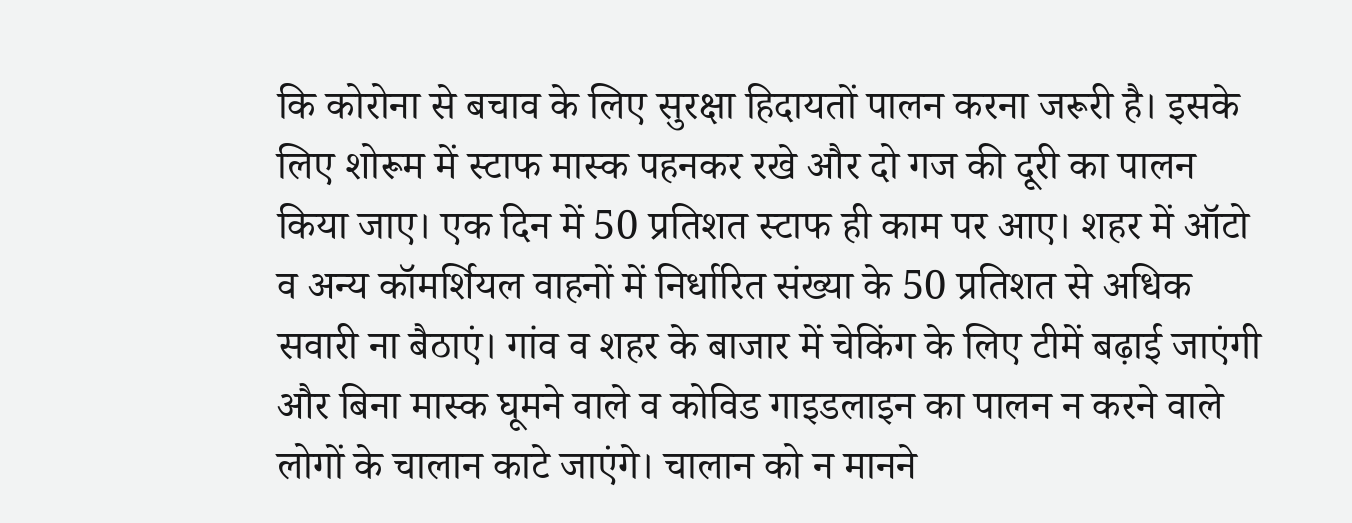कि कोरोना से बचाव के लिए सुरक्षा हिदायतों पालन करना जरूरी है। इसके लिए शोरूम में स्टाफ मास्क पहनकर रखे और दो गज की दूरी का पालन किया जाए। एक दिन में 50 प्रतिशत स्टाफ ही काम पर आए। शहर में ऑटो व अन्य कॉमर्शियल वाहनों में निर्धारित संख्या के 50 प्रतिशत से अधिक सवारी ना बैठाएं। गांव व शहर के बाजार में चेकिंग के लिए टीमें बढ़ाई जाएंगी और बिना मास्क घूमने वाले व कोविड गाइडलाइन का पालन न करने वाले लोगों के चालान काटे जाएंगे। चालान को न मानने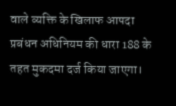वाले व्यक्ति के खिलाफ आपदा प्रबंधन अधिनियम की धारा 188 के तहत मुकदमा दर्ज किया जाएगा।